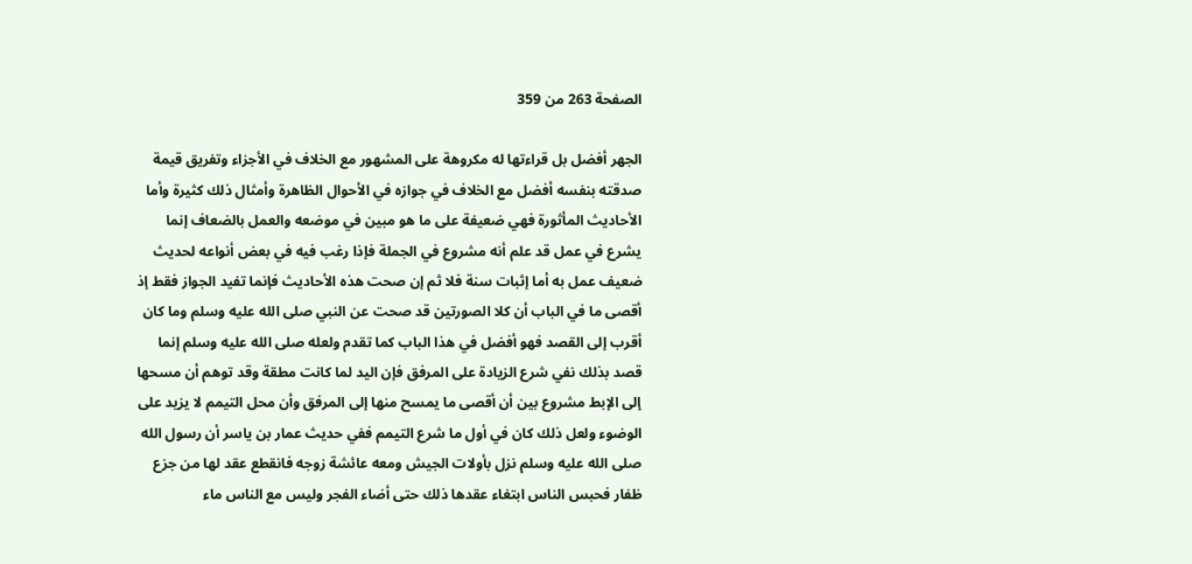الصفحة 263 من 359

الجهر أفضل بل قراءتها له مكروهة على المشهور مع الخلاف في الأجزاء وتفريق قيمة صدقته بنفسه أفضل مع الخلاف في جوازه في الأحوال الظاهرة وأمثال ذلك كثيرة وأما الأحاديث المأثورة فهي ضعيفة على ما هو مبين في موضعه والعمل بالضعاف إنما يشرع في عمل قد علم أنه مشروع في الجملة فإذا رغب فيه في بعض أنواعه لحديث ضعيف عمل به أما إثبات سنة فلا ثم إن صحت هذه الأحاديث فإنما تفيد الجواز فقط إذ أقصى ما في الباب أن كلا الصورتين قد صحت عن النبي صلى الله عليه وسلم وما كان أقرب إلى القصد فهو أفضل في هذا الباب كما تقدم ولعله صلى الله عليه وسلم إنما قصد بذلك نفي شرع الزيادة على المرفق فإن اليد لما كانت مطقة وقد توهم أن مسحها إلى الإبط مشروع بين أن أقصى ما يمسح منها إلى المرفق وأن محل التيمم لا يزيد على الوضوء ولعل ذلك كان في أول ما شرع التيمم ففي حديث عمار بن ياسر أن رسول الله صلى الله عليه وسلم نزل بأولات الجيش ومعه عائشة زوجه فانقطع عقد لها من جزع ظفار فحبس الناس ابتغاء عقدها ذلك حتى أضاء الفجر وليس مع الناس ماء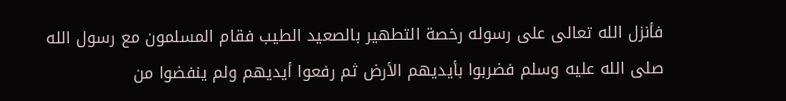فأنزل الله تعالى على رسوله رخصة التطهير بالصعيد الطيب فقام المسلمون مع رسول الله صلى الله عليه وسلم فضربوا بأيديهم الأرض ثم رفعوا أيديهم ولم ينفضوا من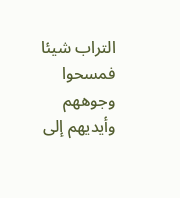التراب شيئا فمسحوا وجوههم وأيديهم إلى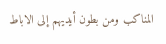المناكب ومن بطون أيديهم إلى الاباط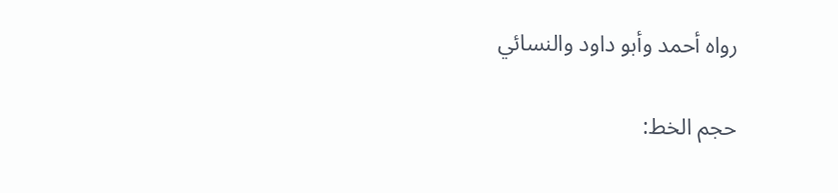رواه أحمد وأبو داود والنسائي

حجم الخط: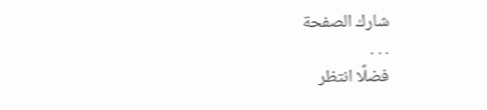شارك الصفحة
. . .
فضلًا انتظر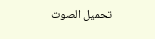تحميل الصوت